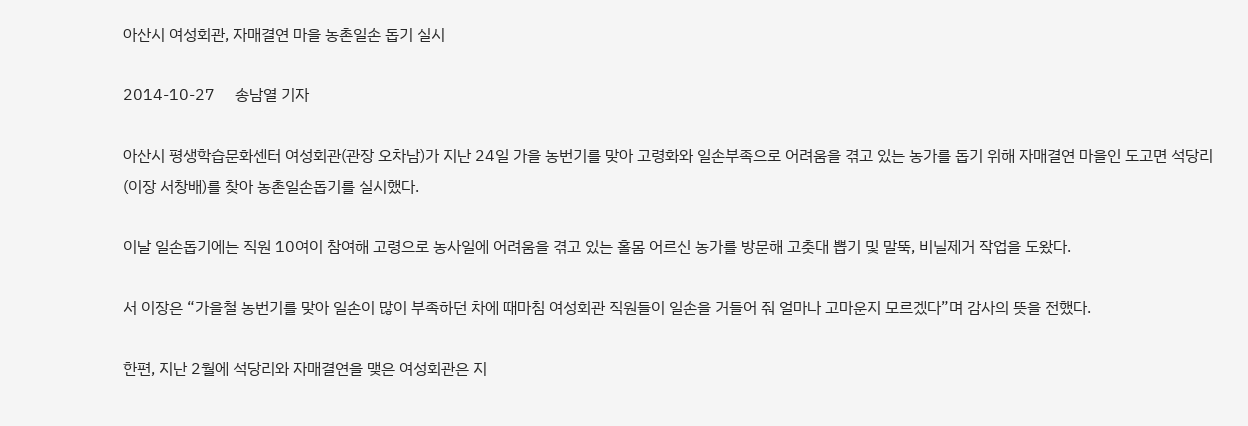아산시 여성회관, 자매결연 마을 농촌일손 돕기 실시

2014-10-27     송남열 기자

아산시 평생학습문화센터 여성회관(관장 오차남)가 지난 24일 가을 농번기를 맞아 고령화와 일손부족으로 어려움을 겪고 있는 농가를 돕기 위해 자매결연 마을인 도고면 석당리(이장 서창배)를 찾아 농촌일손돕기를 실시했다.

이날 일손돕기에는 직원 10여이 참여해 고령으로 농사일에 어려움을 겪고 있는 홀몸 어르신 농가를 방문해 고춧대 뽑기 및 말뚝, 비닐제거 작업을 도왔다.

서 이장은 “가을철 농번기를 맞아 일손이 많이 부족하던 차에 때마침 여성회관 직원들이 일손을 거들어 줘 얼마나 고마운지 모르겠다”며 감사의 뜻을 전했다.

한편, 지난 2월에 석당리와 자매결연을 맺은 여성회관은 지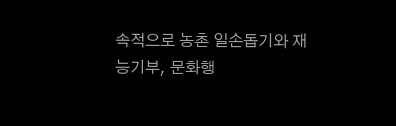속적으로 농촌 일손돕기와 재능기부, 문화행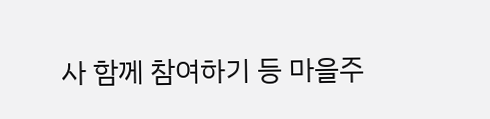사 함께 참여하기 등 마을주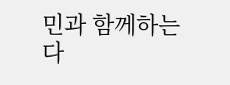민과 함께하는 다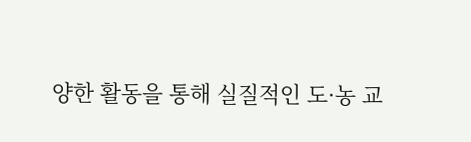양한 활동을 통해 실질적인 도·농 교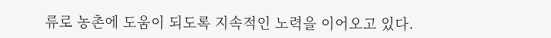류로 농촌에 도움이 되도록 지속적인 노력을 이어오고 있다.